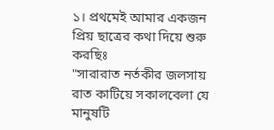১। প্রথমেই আমার একজন প্রিয় ছাত্রের কথা দিয়ে শুরু করছিঃ
"সারারাত নর্তকীর জলসায় রাত কাটিয়ে সকালবেলা যে মানুষটি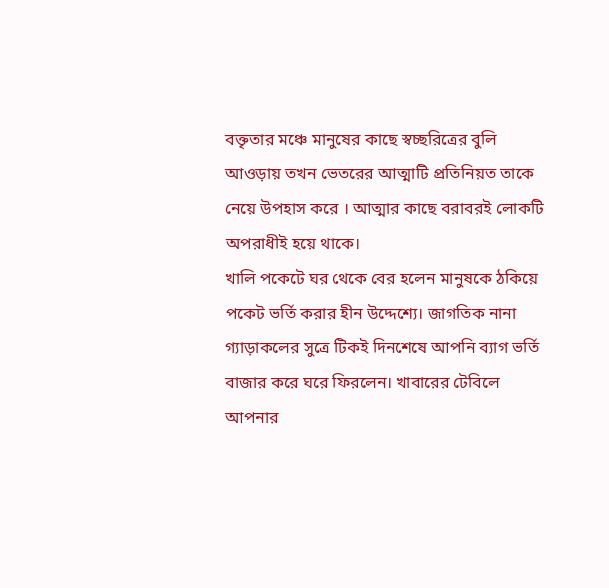বক্তৃতার মঞ্চে মানুষের কাছে স্বচ্ছরিত্রের বুলি আওড়ায় তখন ভেতরের আত্মাটি প্রতিনিয়ত তাকে নেয়ে উপহাস করে । আত্মার কাছে বরাবরই লোকটি অপরাধীই হয়ে থাকে।
খালি পকেটে ঘর থেকে বের হলেন মানুষকে ঠকিয়ে পকেট ভর্তি করার হীন উদ্দেশ্যে। জাগতিক নানা গ্যাড়াকলের সুত্রে টিকই দিনশেষে আপনি ব্যাগ ভর্তি বাজার করে ঘরে ফিরলেন। খাবারের টেবিলে আপনার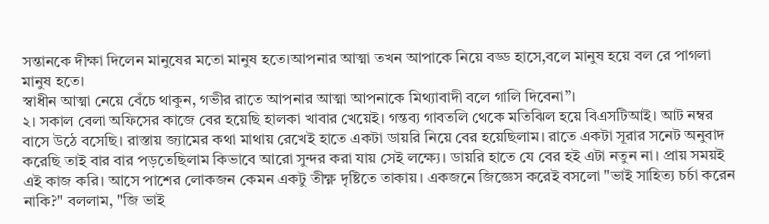সন্তানকে দীক্ষা দিলেন মানুষের মতো মানুষ হতে।আপনার আত্মা তখন আপাকে নিয়ে বড্ড হাসে,বলে মানুষ হয়ে বল রে পাগলা মানুষ হতে।
স্বাধীন আত্মা নেয়ে বেঁচে থাকুন, গভীর রাতে আপনার আত্মা আপনাকে মিথ্যাবাদী বলে গালি দিবেনা”।
২। সকাল বেলা অফিসের কাজে বের হয়েছি হালকা খাবার খেয়েই। গন্তব্য গাবতলি থেকে মতিঝিল হয়ে বিএসটিআই। আট নম্বর বাসে উঠে বসেছি। রাস্তায় জ্যামের কথা মাথায় রেখেই হাতে একটা ডায়রি নিয়ে বের হয়েছিলাম। রাতে একটা সূরার সনেট অনুবাদ করেছি তাই বার বার পড়তেছিলাম কিভাবে আরো সুন্দর করা যায় সেই লক্ষ্যে। ডায়রি হাতে যে বের হই এটা নতুন না। প্রায় সময়ই এই কাজ করি। আসে পাশের লোকজন কেমন একটু তীক্ষ্ণ দৃষ্টিতে তাকায়। একজনে জিজ্ঞেস করেই বসলো "ভাই সাহিত্য চর্চা করেন নাকি?" বললাম, "জি ভাই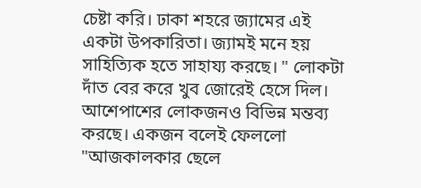চেষ্টা করি। ঢাকা শহরে জ্যামের এই একটা উপকারিতা। জ্যামই মনে হয় সাহিত্যিক হতে সাহায্য করছে। " লোকটা দাঁত বের করে খুব জোরেই হেসে দিল। আশেপাশের লোকজনও বিভিন্ন মন্তব্য করছে। একজন বলেই ফেললো "আজকালকার ছেলে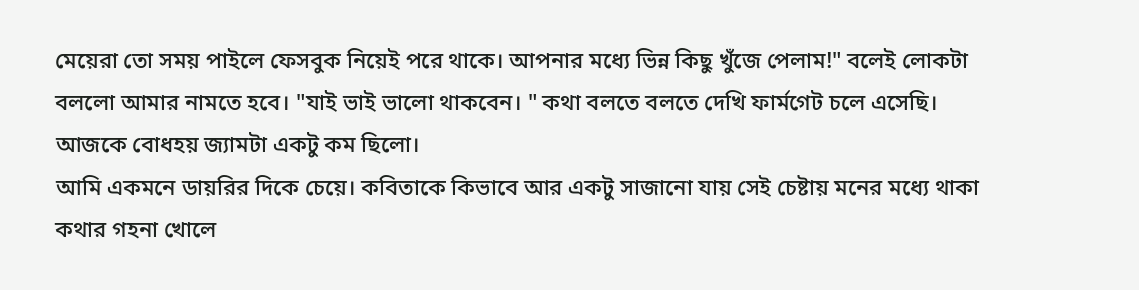মেয়েরা তো সময় পাইলে ফেসবুক নিয়েই পরে থাকে। আপনার মধ্যে ভিন্ন কিছু খুঁজে পেলাম!" বলেই লোকটা বললো আমার নামতে হবে। "যাই ভাই ভালো থাকবেন। " কথা বলতে বলতে দেখি ফার্মগেট চলে এসেছি। আজকে বোধহয় জ্যামটা একটু কম ছিলো।
আমি একমনে ডায়রির দিকে চেয়ে। কবিতাকে কিভাবে আর একটু সাজানো যায় সেই চেষ্টায় মনের মধ্যে থাকা কথার গহনা খোলে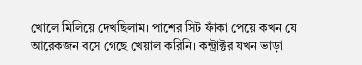খোলে মিলিয়ে দেখছিলাম। পাশের সিট ফাঁকা পেয়ে কখন যে আরেকজন বসে গেছে খেয়াল করিনি। কন্ট্রাক্টর যখন ভাড়া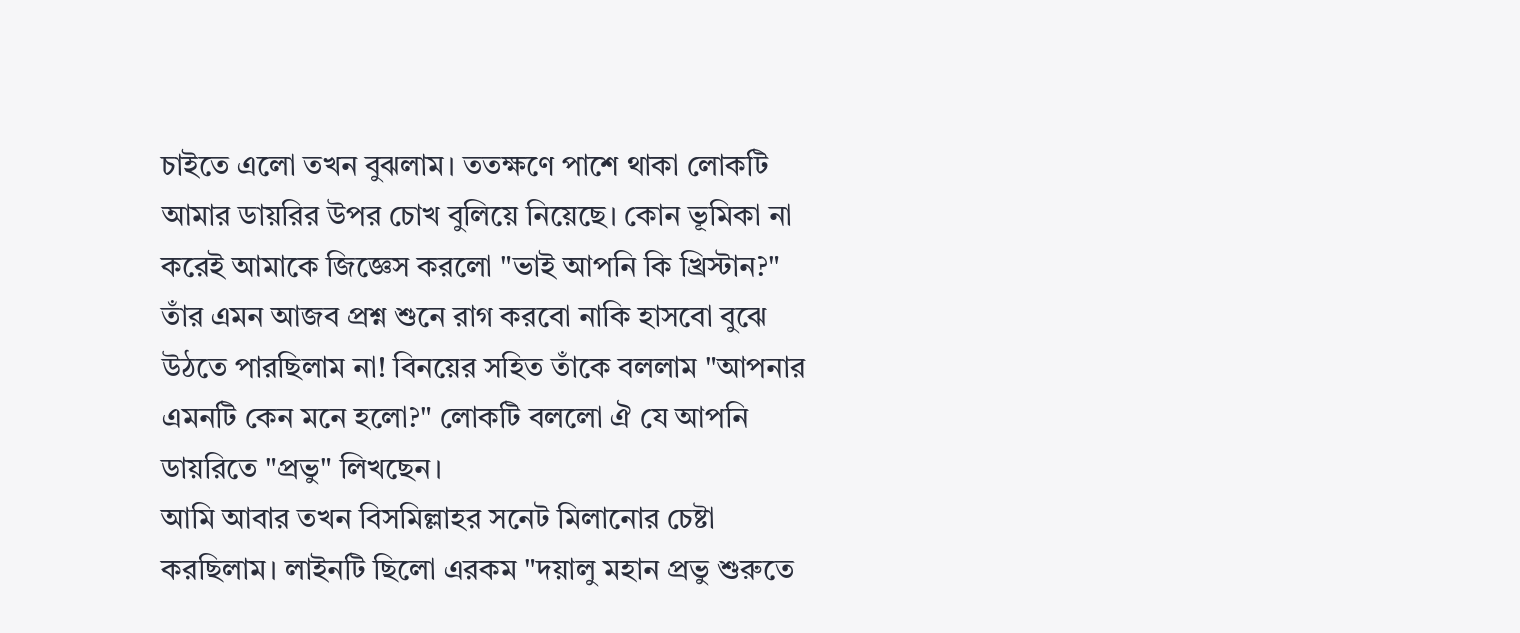চাইতে এলো তখন বুঝলাম। ততক্ষণে পাশে থাকা লোকটি আমার ডায়রির উপর চোখ বুলিয়ে নিয়েছে। কোন ভূমিকা না করেই আমাকে জিজ্ঞেস করলো "ভাই আপনি কি খ্রিস্টান?" তাঁর এমন আজব প্রশ্ন শুনে রাগ করবো নাকি হাসবো বুঝে উঠতে পারছিলাম না! বিনয়ের সহিত তাঁকে বললাম "আপনার এমনটি কেন মনে হলো?" লোকটি বললো ঐ যে আপনি ডায়রিতে "প্রভু" লিখছেন।
আমি আবার তখন বিসমিল্লাহর সনেট মিলানোর চেষ্টা করছিলাম। লাইনটি ছিলো এরকম "দয়ালু মহান প্রভু শুরুতে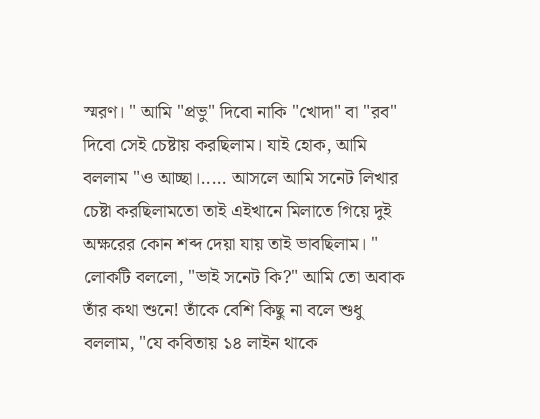স্মরণ। " আমি "প্রভু" দিবো নাকি "খোদা" বা "রব" দিবো সেই চেষ্টায় করছিলাম। যাই হোক, আমি বললাম "ও আচ্ছা।..... আসলে আমি সনেট লিখার চেষ্টা করছিলামতো তাই এইখানে মিলাতে গিয়ে দুই অক্ষরের কোন শব্দ দেয়া যায় তাই ভাবছিলাম। " লোকটি বললো, "ভাই সনেট কি?" আমি তো অবাক তাঁর কথা শুনে! তাঁকে বেশি কিছু না বলে শুধু বললাম, "যে কবিতায় ১৪ লাইন থাকে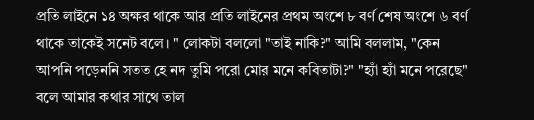প্রতি লাইনে ১৪ অক্ষর থাকে আর প্রতি লাইনের প্রথম অংশে ৮ বর্ণ শেষ অংশে ৬ বর্ণ থাকে তাকেই সনেট বলে। " লোকটা বললো "তাই নাকি?" আমি বললাম, "কেন আপনি পড়েননি সতত হে নদ তুমি পরো মোর মনে কবিতাটা?" "হ্যাঁ হ্যাঁ মনে পরেছে" বলে আমার কথার সাথে তাল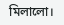মিলালো।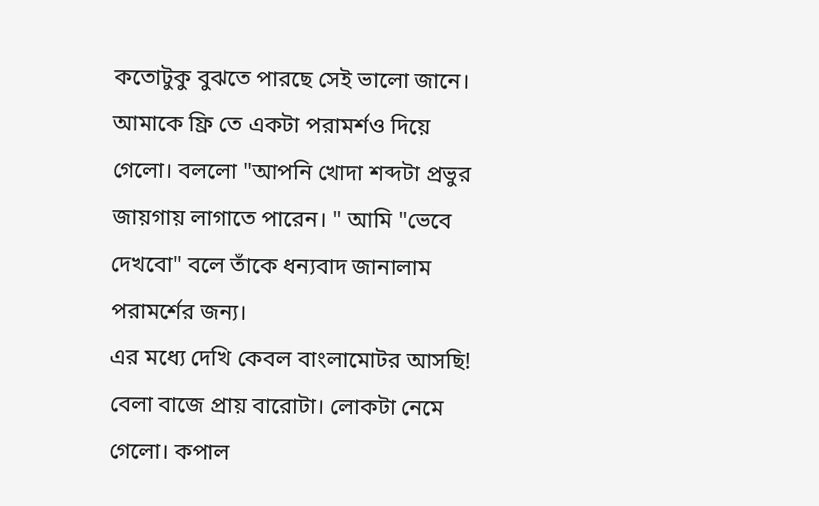কতোটুকু বুঝতে পারছে সেই ভালো জানে। আমাকে ফ্রি তে একটা পরামর্শও দিয়ে গেলো। বললো "আপনি খোদা শব্দটা প্রভুর জায়গায় লাগাতে পারেন। " আমি "ভেবে দেখবো" বলে তাঁকে ধন্যবাদ জানালাম পরামর্শের জন্য।
এর মধ্যে দেখি কেবল বাংলামোটর আসছি! বেলা বাজে প্রায় বারোটা। লোকটা নেমে গেলো। কপাল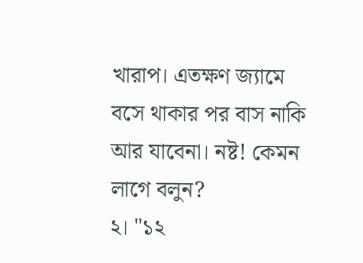খারাপ। এতক্ষণ জ্যামে বসে থাকার পর বাস নাকি আর যাবেনা। নষ্ট! কেমন লাগে বলুন?
২। "১২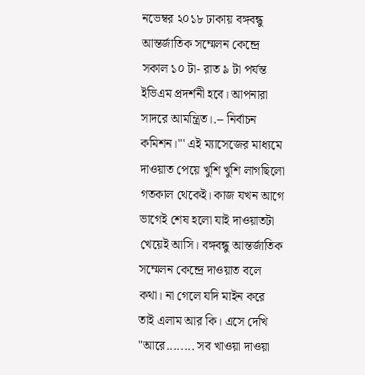নভেম্বর ২০১৮ ঢাকায় বঙ্গবন্ধু আন্তর্জাতিক সম্মেলন কেন্দ্রে সকাল ১০ টা- রাত ৯ টা পর্যন্ত ইভিএম প্রদর্শনী হবে। আপনারা সাদরে আমন্ত্রিত।.-- নির্বাচন কমিশন।"' এই ম্যাসেজের মাধ্যমে দাওয়াত পেয়ে খুশি খুশি লাগছিলো গতকাল থেকেই। কাজ যখন আগে ভাগেই শেষ হলো যাই দাওয়াতটা খেয়েই আসি। বঙ্গবন্ধু আন্তর্জাতিক সম্মেলন কেন্দ্রে দাওয়াত বলে কথা। না গেলে যদি মাইন করে তাই এলাম আর কি। এসে দেখি "আরে........ সব খাওয়া দাওয়া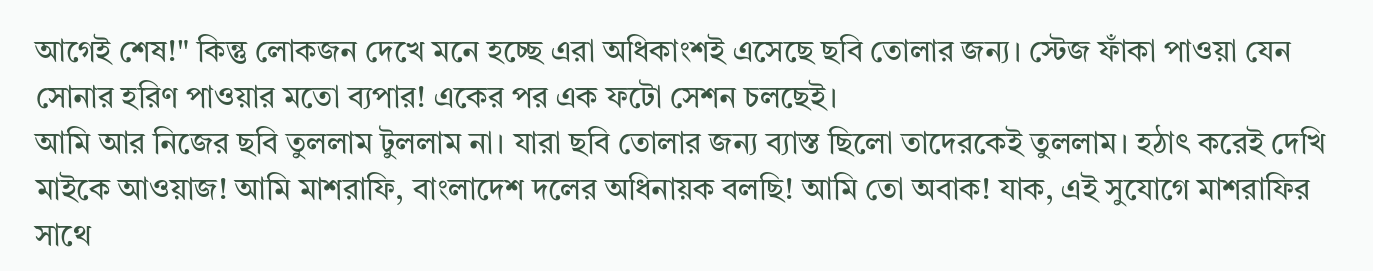আগেই শেষ!" কিন্তু লোকজন দেখে মনে হচ্ছে এরা অধিকাংশই এসেছে ছবি তোলার জন্য। স্টেজ ফাঁকা পাওয়া যেন সোনার হরিণ পাওয়ার মতো ব্যপার! একের পর এক ফটো সেশন চলছেই।
আমি আর নিজের ছবি তুললাম টুললাম না। যারা ছবি তোলার জন্য ব্যাস্ত ছিলো তাদেরকেই তুললাম। হঠাৎ করেই দেখি মাইকে আওয়াজ! আমি মাশরাফি, বাংলাদেশ দলের অধিনায়ক বলছি! আমি তো অবাক! যাক, এই সুযোগে মাশরাফির সাথে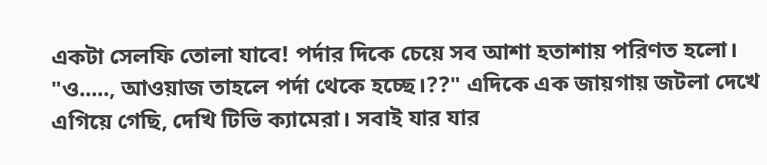একটা সেলফি তোলা যাবে! পর্দার দিকে চেয়ে সব আশা হতাশায় পরিণত হলো। "ও....., আওয়াজ তাহলে পর্দা থেকে হচ্ছে।??" এদিকে এক জায়গায় জটলা দেখে এগিয়ে গেছি, দেখি টিভি ক্যামেরা। সবাই যার যার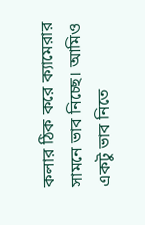কলার ঠিক করে ক্যামেরার সামনে ভাব নিচ্ছে। আমিও একটু ভাব নিতে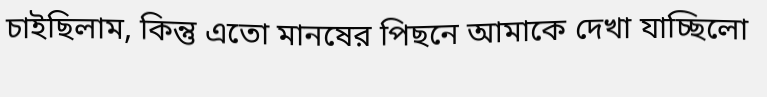চাইছিলাম, কিন্তু এতো মানষের পিছনে আমাকে দেখা যাচ্ছিলো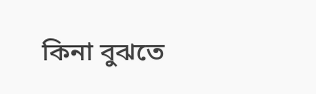কিনা বুঝতে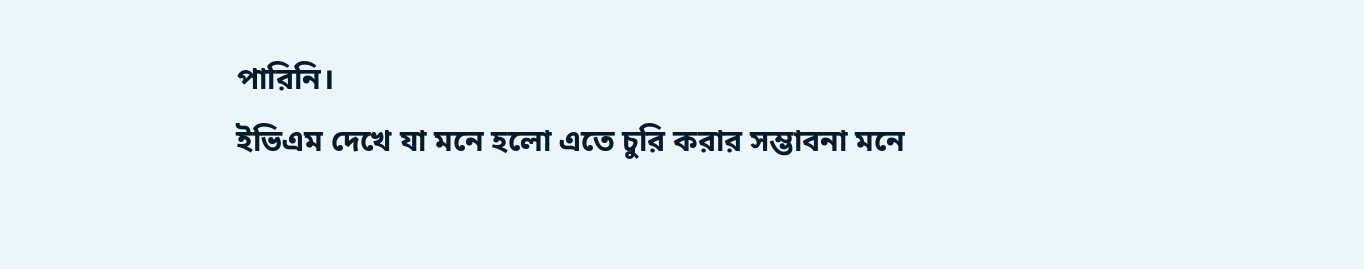পারিনি।
ইভিএম দেখে যা মনে হলো এতে চুরি করার সম্ভাবনা মনে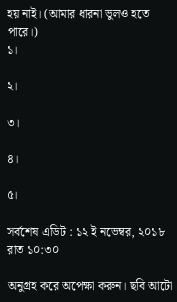হয় নাই। (আমার ধারনা ভুলও হতে পারে।)
১।

২।

৩।

৪।

৫।

সর্বশেষ এডিট : ১২ ই নভেম্বর, ২০১৮ রাত ১০:৩০

অনুগ্রহ করে অপেক্ষা করুন। ছবি আটো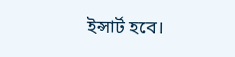ইন্সার্ট হবে।